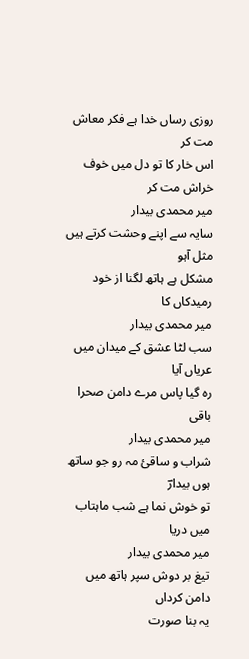روزی رساں خدا ہے فکر معاش مت کر
اس خار کا تو دل میں خوف خراش مت کر
میر محمدی بیدار
سایہ سے اپنے وحشت کرتے ہیں مثل آہو
مشکل ہے ہاتھ لگنا از خود رمیدکاں کا
میر محمدی بیدار
سب لٹا عشق کے میدان میں عریاں آیا
رہ گیا پاس مرے دامن صحرا باقی
میر محمدی بیدار
شراب و ساقیٔ مہ رو جو ساتھ ہوں بیدارؔ
تو خوش نما ہے شب ماہتاب میں دریا
میر محمدی بیدار
تیغ بر دوش سپر ہاتھ میں دامن کرداں
یہ بنا صورت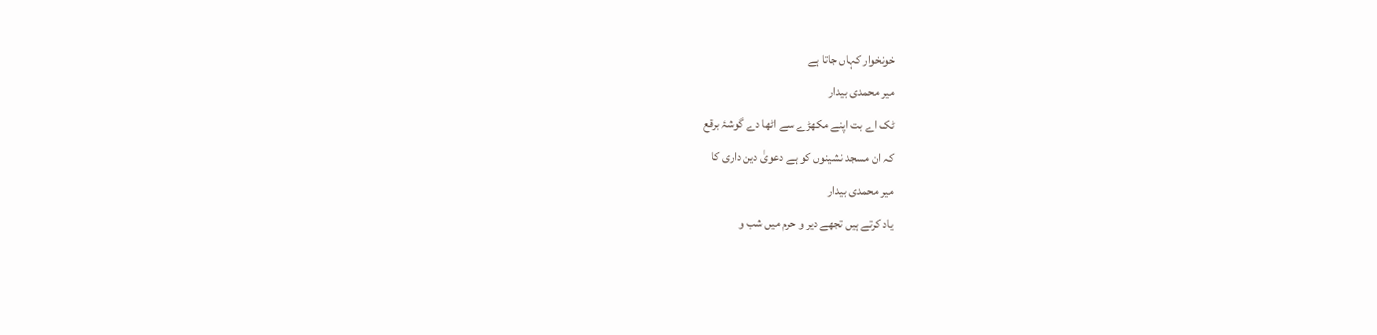خونخوار کہاں جاتا ہے
میر محمدی بیدار
ٹک اے بت اپنے مکھڑے سے اٹھا دے گوشۂ برقع
کہ ان مسجد نشینوں کو ہے دعویٰ دین داری کا
میر محمدی بیدار
یاد کرتے ہیں تجھے دیر و حرم میں شب و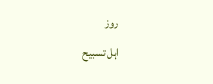روز
اہل تسبیح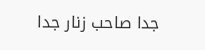جدا صاحب زنار جدا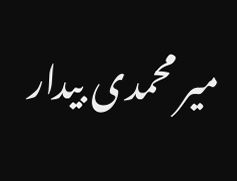میر محمدی بیدار